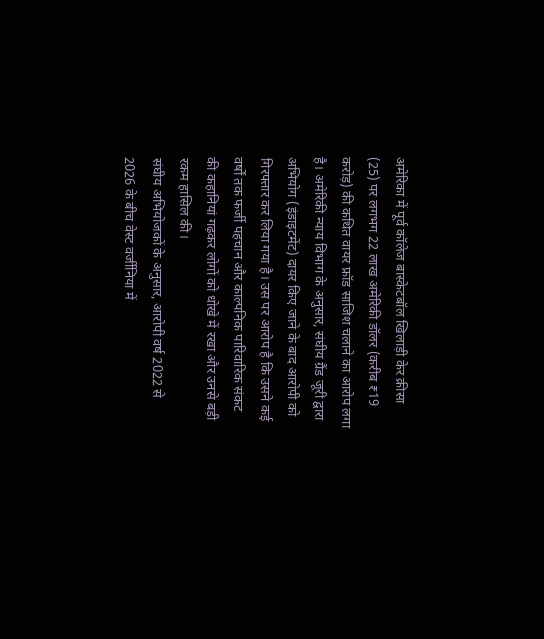अमेरिका में पूर्व कॉलेज बास्केटबॉल खिलाड़ी केर क्रीसा (25) पर लगभग 22 लाख अमेरिकी डॉलर (करीब ₹19 करोड़) की कथित वायर फ्रॉड साजिश चलाने का आरोप लगा है। अमेरिकी न्याय विभाग के अनुसार, संघीय ग्रैंड जूरी द्वारा अभियोग (इंडाइटमेंट) दायर किए जाने के बाद आरोपी को गिरफ्तार कर लिया गया है। उस पर आरोप है कि उसने कई वर्षों तक फर्जी पहचान और काल्पनिक पारिवारिक संकट की कहानियां गढ़कर लोगों को धोखे में रखा और उनसे बड़ी रकम हासिल की।
संघीय अभियोजकों के अनुसार, आरोपी वर्ष 2022 से 2026 के बीच वेस्ट वर्जीनिया में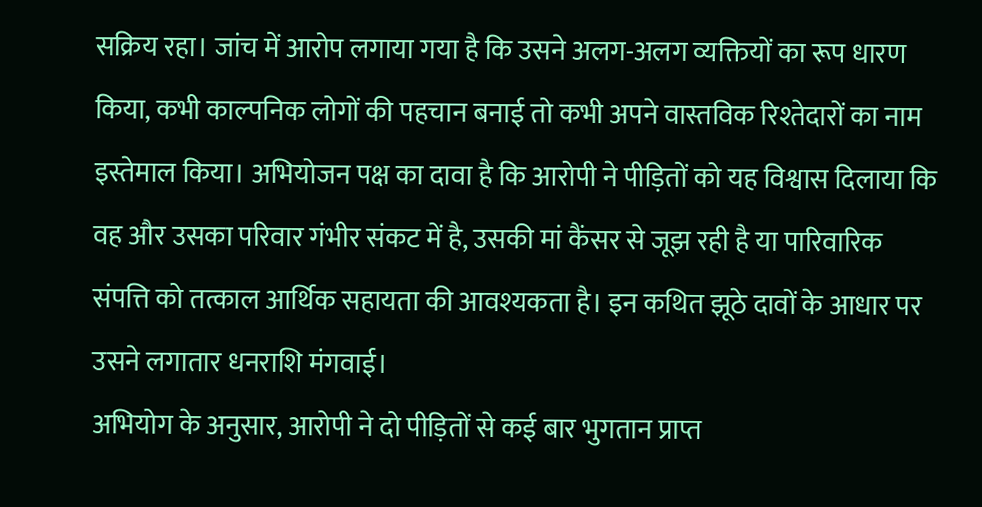सक्रिय रहा। जांच में आरोप लगाया गया है कि उसने अलग-अलग व्यक्तियों का रूप धारण किया, कभी काल्पनिक लोगों की पहचान बनाई तो कभी अपने वास्तविक रिश्तेदारों का नाम इस्तेमाल किया। अभियोजन पक्ष का दावा है कि आरोपी ने पीड़ितों को यह विश्वास दिलाया कि वह और उसका परिवार गंभीर संकट में है, उसकी मां कैंसर से जूझ रही है या पारिवारिक संपत्ति को तत्काल आर्थिक सहायता की आवश्यकता है। इन कथित झूठे दावों के आधार पर उसने लगातार धनराशि मंगवाई।
अभियोग के अनुसार, आरोपी ने दो पीड़ितों से कई बार भुगतान प्राप्त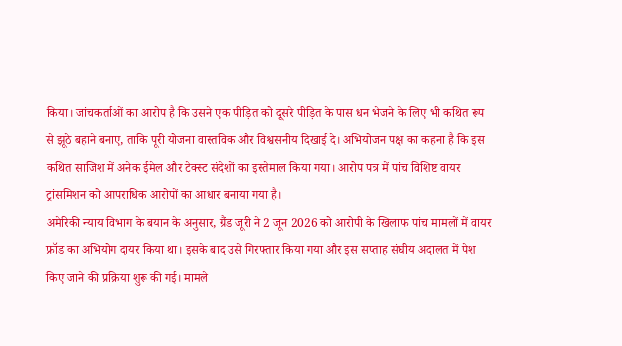किया। जांचकर्ताओं का आरोप है कि उसने एक पीड़ित को दूसरे पीड़ित के पास धन भेजने के लिए भी कथित रूप से झूठे बहाने बनाए, ताकि पूरी योजना वास्तविक और विश्वसनीय दिखाई दे। अभियोजन पक्ष का कहना है कि इस कथित साजिश में अनेक ईमेल और टेक्स्ट संदेशों का इस्तेमाल किया गया। आरोप पत्र में पांच विशिष्ट वायर ट्रांसमिशन को आपराधिक आरोपों का आधार बनाया गया है।
अमेरिकी न्याय विभाग के बयान के अनुसार, ग्रैंड जूरी ने 2 जून 2026 को आरोपी के खिलाफ पांच मामलों में वायर फ्रॉड का अभियोग दायर किया था। इसके बाद उसे गिरफ्तार किया गया और इस सप्ताह संघीय अदालत में पेश किए जाने की प्रक्रिया शुरू की गई। मामले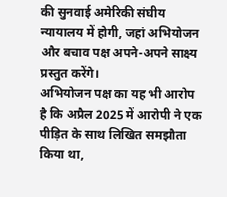की सुनवाई अमेरिकी संघीय न्यायालय में होगी, जहां अभियोजन और बचाव पक्ष अपने-अपने साक्ष्य प्रस्तुत करेंगे।
अभियोजन पक्ष का यह भी आरोप है कि अप्रैल 2025 में आरोपी ने एक पीड़ित के साथ लिखित समझौता किया था,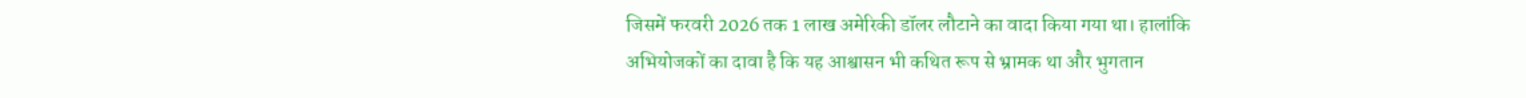जिसमें फरवरी 2026 तक 1 लाख अमेरिकी डॉलर लौटाने का वादा किया गया था। हालांकि अभियोजकों का दावा है कि यह आश्वासन भी कथित रूप से भ्रामक था और भुगतान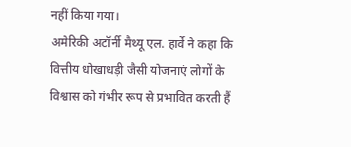नहीं किया गया।
अमेरिकी अटॉर्नी मैथ्यू एल. हार्वे ने कहा कि वित्तीय धोखाधड़ी जैसी योजनाएं लोगों के विश्वास को गंभीर रूप से प्रभावित करती हैं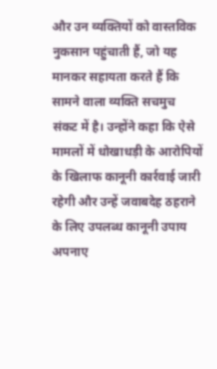और उन व्यक्तियों को वास्तविक नुकसान पहुंचाती हैं, जो यह मानकर सहायता करते हैं कि सामने वाला व्यक्ति सचमुच संकट में है। उन्होंने कहा कि ऐसे मामलों में धोखाधड़ी के आरोपियों के खिलाफ कानूनी कार्रवाई जारी रहेगी और उन्हें जवाबदेह ठहराने के लिए उपलब्ध कानूनी उपाय अपनाए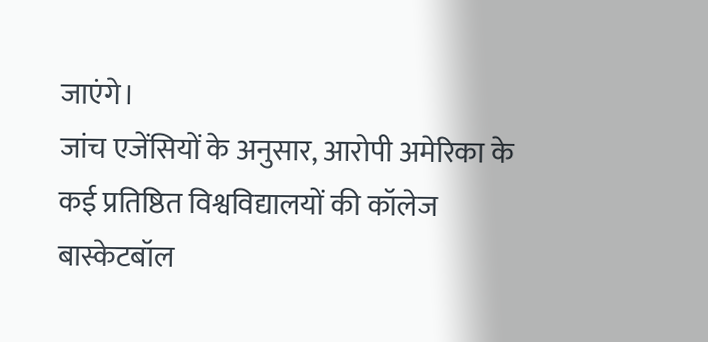जाएंगे।
जांच एजेंसियों के अनुसार, आरोपी अमेरिका के कई प्रतिष्ठित विश्वविद्यालयों की कॉलेज बास्केटबॉल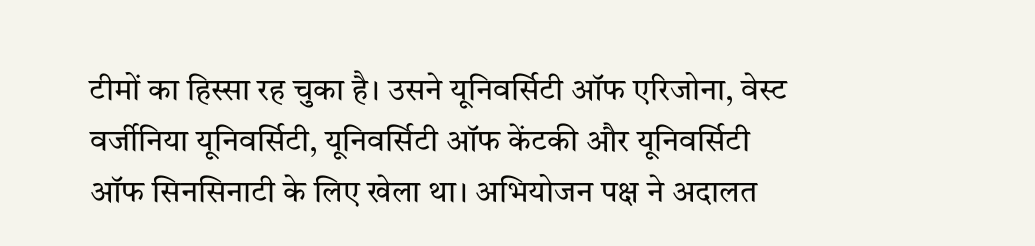टीमों का हिस्सा रह चुका है। उसने यूनिवर्सिटी ऑफ एरिजोना, वेस्ट वर्जीनिया यूनिवर्सिटी, यूनिवर्सिटी ऑफ केंटकी और यूनिवर्सिटी ऑफ सिनसिनाटी के लिए खेला था। अभियोजन पक्ष ने अदालत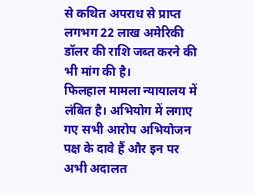से कथित अपराध से प्राप्त लगभग 22 लाख अमेरिकी डॉलर की राशि जब्त करने की भी मांग की है।
फिलहाल मामला न्यायालय में लंबित है। अभियोग में लगाए गए सभी आरोप अभियोजन पक्ष के दावे हैं और इन पर अभी अदालत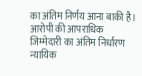का अंतिम निर्णय आना बाकी है। आरोपी की आपराधिक जिम्मेदारी का अंतिम निर्धारण न्यायिक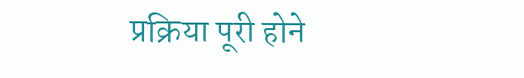प्रक्रिया पूरी होने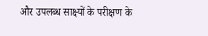और उपलब्ध साक्ष्यों के परीक्षण के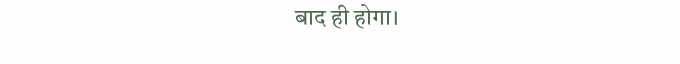बाद ही होगा।